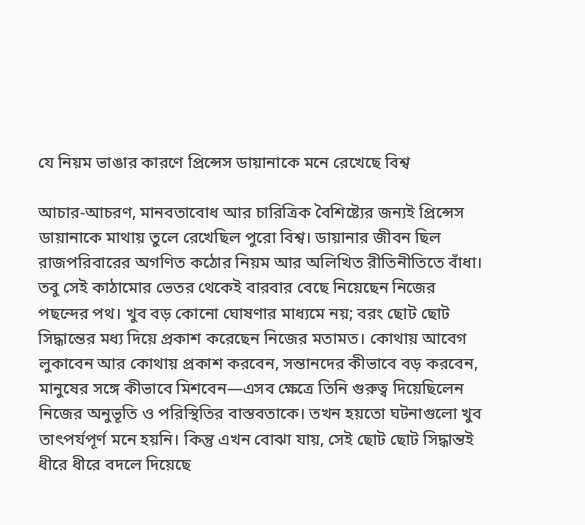যে নিয়ম ভাঙার কারণে প্রিন্সেস ডায়ানাকে মনে রেখেছে বিশ্ব

আচার-আচরণ, মানবতাবোধ আর চারিত্রিক বৈশিষ্ট্যের জন্যই প্রিন্সেস ডায়ানাকে মাথায় তুলে রেখেছিল পুরো বিশ্ব। ডায়ানার জীবন ছিল রাজপরিবারের অগণিত কঠোর নিয়ম আর অলিখিত রীতিনীতিতে বাঁধা। তবু সেই কাঠামোর ভেতর থেকেই বারবার বেছে নিয়েছেন নিজের পছন্দের পথ। খুব বড় কোনো ঘোষণার মাধ্যমে নয়; বরং ছোট ছোট সিদ্ধান্তের মধ্য দিয়ে প্রকাশ করেছেন নিজের মতামত। কোথায় আবেগ লুকাবেন আর কোথায় প্রকাশ করবেন, সন্তানদের কীভাবে বড় করবেন, মানুষের সঙ্গে কীভাবে মিশবেন—এসব ক্ষেত্রে তিনি গুরুত্ব দিয়েছিলেন নিজের অনুভূতি ও পরিস্থিতির বাস্তবতাকে। তখন হয়তো ঘটনাগুলো খুব তাৎপর্যপূর্ণ মনে হয়নি। কিন্তু এখন বোঝা যায়, সেই ছোট ছোট সিদ্ধান্তই ধীরে ধীরে বদলে দিয়েছে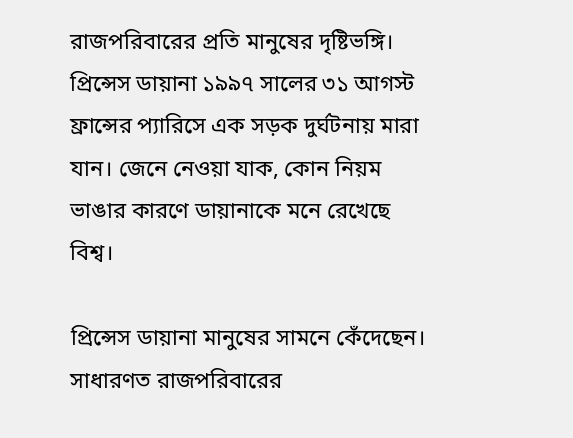রাজপরিবারের প্রতি মানুষের দৃষ্টিভঙ্গি। প্রিন্সেস ডায়ানা ১৯৯৭ সালের ৩১ আগস্ট ফ্রান্সের প্যারিসে এক সড়ক দুর্ঘটনায় মারা যান। জেনে নেওয়া যাক, কোন নিয়ম ভাঙার কারণে ডায়ানাকে মনে রেখেছে বিশ্ব।

প্রিন্সেস ডায়ানা মানুষের সামনে কেঁদেছেন। সাধারণত রাজপরিবারের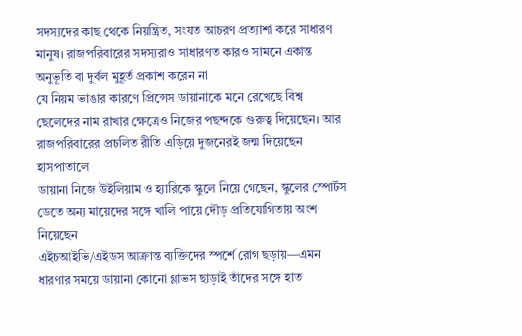সদস্যদের কাছ থেকে নিয়ন্ত্রিত, সংযত আচরণ প্রত্যাশা করে সাধারণ মানুষ। রাজপরিবারের সদস্যরাও সাধারণত কারও সামনে একান্ত অনুভূতি বা দুর্বল মুহূর্ত প্রকাশ করেন না
যে নিয়ম ভাঙার কারণে প্রিন্সেস ডায়ানাকে মনে রেখেছে বিশ্ব
ছেলেদের নাম রাখার ক্ষেত্রেও নিজের পছন্দকে গুরুত্ব দিয়েছেন। আর রাজপরিবারের প্রচলিত রীতি এড়িয়ে দুজনেরই জন্ম দিয়েছেন হাসপাতালে
ডায়ানা নিজে উইলিয়াম ও হ্যারিকে স্কুলে নিয়ে গেছেন, স্কুলের স্পোর্টস ডেতে অন্য মায়েদের সঙ্গে খালি পায়ে দৌড় প্রতিযোগিতায় অংশ নিয়েছেন
এইচআইভি/এইডস আক্রান্ত ব্যক্তিদের স্পর্শে রোগ ছড়ায়—এমন ধারণার সময়ে ডায়ানা কোনো গ্লাভস ছাড়াই তাঁদের সঙ্গে হাত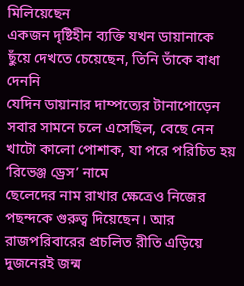মিলিয়েছেন
একজন দৃষ্টিহীন ব্যক্তি যখন ডায়ানাকে ছুঁয়ে দেখতে চেয়েছেন, তিনি তাঁকে বাধা দেননি
যেদিন ডায়ানার দাম্পত্যের টানাপোড়েন সবার সামনে চলে এসেছিল, বেছে নেন খাটো কালো পোশাক, যা পরে পরিচিত হয় ‘রিভেঞ্জ ড্রেস’ নামে
ছেলেদের নাম রাখার ক্ষেত্রেও নিজের পছন্দকে গুরুত্ব দিয়েছেন। আর রাজপরিবারের প্রচলিত রীতি এড়িয়ে দুজনেরই জন্ম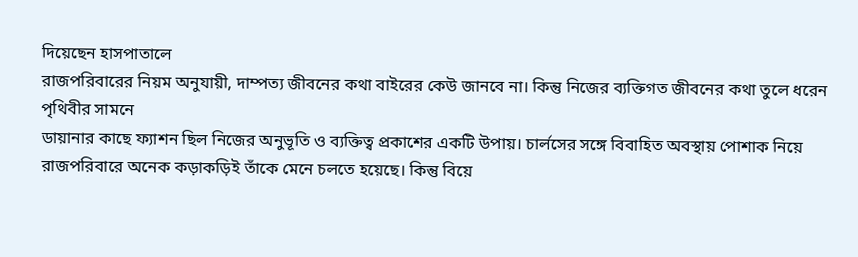দিয়েছেন হাসপাতালে
রাজপরিবারের নিয়ম অনুযায়ী, দাম্পত্য জীবনের কথা বাইরের কেউ জানবে না। কিন্তু নিজের ব্যক্তিগত জীবনের কথা তুলে ধরেন পৃথিবীর সামনে
ডায়ানার কাছে ফ্যাশন ছিল নিজের অনুভূতি ও ব্যক্তিত্ব প্রকাশের একটি উপায়। চার্লসের সঙ্গে বিবাহিত অবস্থায় পোশাক নিয়ে রাজপরিবারে অনেক কড়াকড়িই তাঁকে মেনে চলতে হয়েছে। কিন্তু বিয়ে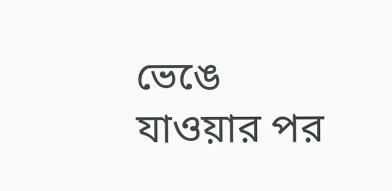ভেঙে যাওয়ার পর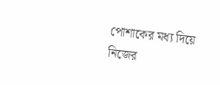পোশাকের মধ্য দিয়ে নিজের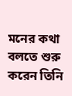মনের কথা বলতে শুরু করেন তিনি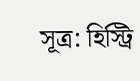সূত্র: হিস্ট্রি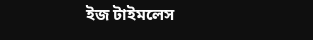ইজ টাইমলেস